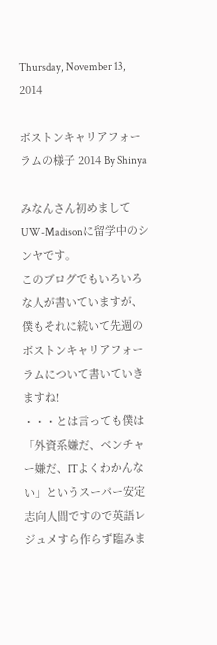Thursday, November 13, 2014

ボストンキャリアフォーラムの様子 2014 By Shinya

みなんさん初めましてUW-Madisonに留学中のシンヤです。
このブログでもいろいろな人が書いていますが、僕もそれに続いて先週のボストンキャリアフォーラムについて書いていきますね!
・・・とは言っても僕は「外資系嫌だ、ベンチャー嫌だ、ITよくわかんない」というスーパー安定志向人間ですので英語レジュメすら作らず臨みま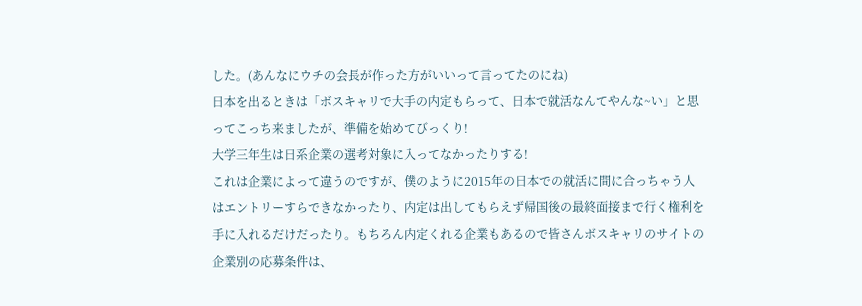した。(あんなにウチの会長が作った方がいいって言ってたのにね)
日本を出るときは「ボスキャリで大手の内定もらって、日本で就活なんてやんな~い」と思ってこっち来ましたが、準備を始めてびっくり!
大学三年生は日系企業の選考対象に入ってなかったりする!
これは企業によって違うのですが、僕のように2015年の日本での就活に間に合っちゃう人はエントリーすらできなかったり、内定は出してもらえず帰国後の最終面接まで行く権利を手に入れるだけだったり。もちろん内定くれる企業もあるので皆さんボスキャリのサイトの企業別の応募条件は、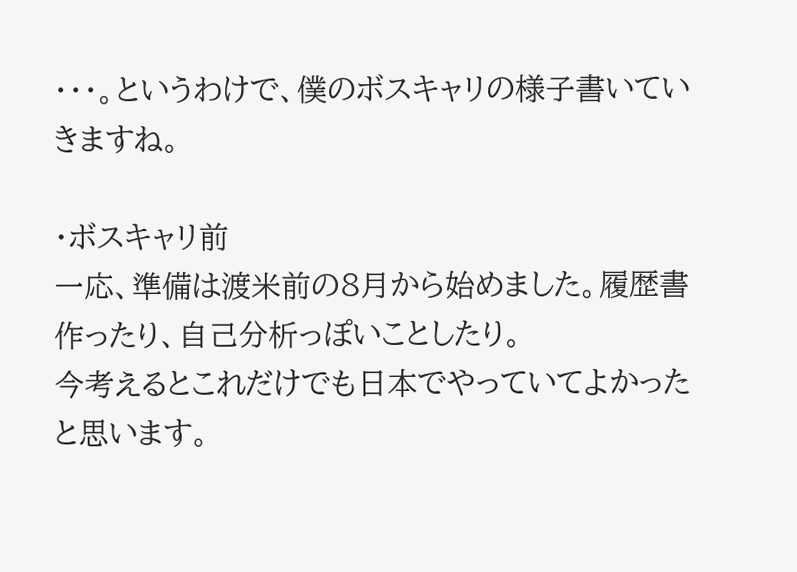・・・。というわけで、僕のボスキャリの様子書いていきますね。

・ボスキャリ前
一応、準備は渡米前の8月から始めました。履歴書作ったり、自己分析っぽいことしたり。
今考えるとこれだけでも日本でやっていてよかったと思います。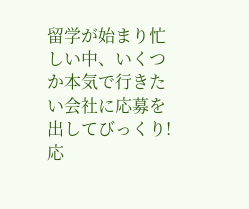留学が始まり忙しい中、いくつか本気で行きたい会社に応募を出してびっくり!応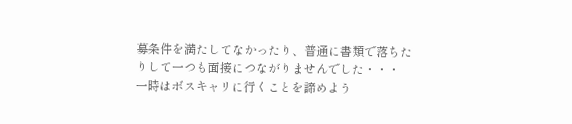募条件を満たしてなかったり、普通に書類で落ちたりして一つも面接につながりませんでした・・・
一時はボスキャリに行くことを諦めよう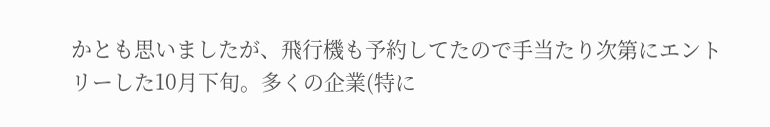かとも思いましたが、飛行機も予約してたので手当たり次第にエントリーした10月下旬。多くの企業(特に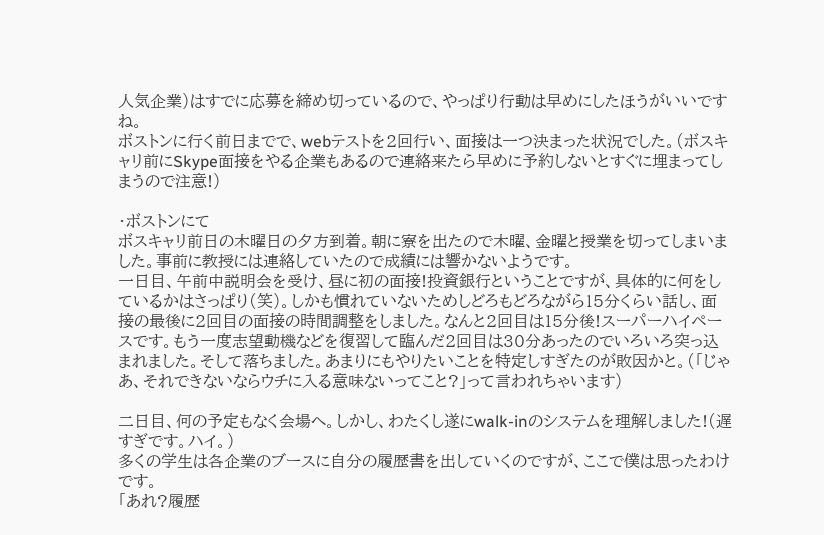人気企業)はすでに応募を締め切っているので、やっぱり行動は早めにしたほうがいいですね。
ボストンに行く前日までで、webテストを2回行い、面接は一つ決まった状況でした。(ボスキャリ前にSkype面接をやる企業もあるので連絡来たら早めに予約しないとすぐに埋まってしまうので注意!)

・ボストンにて
ボスキャリ前日の木曜日の夕方到着。朝に寮を出たので木曜、金曜と授業を切ってしまいました。事前に教授には連絡していたので成績には響かないようです。
一日目、午前中説明会を受け、昼に初の面接!投資銀行ということですが、具体的に何をしているかはさっぱり(笑)。しかも慣れていないためしどろもどろながら15分くらい話し、面接の最後に2回目の面接の時間調整をしました。なんと2回目は15分後!スーパーハイペースです。もう一度志望動機などを復習して臨んだ2回目は30分あったのでいろいろ突っ込まれました。そして落ちました。あまりにもやりたいことを特定しすぎたのが敗因かと。(「じゃあ、それできないならウチに入る意味ないってこと?」って言われちゃいます)

二日目、何の予定もなく会場へ。しかし、わたくし遂にwalk-inのシステムを理解しました!(遅すぎです。ハイ。)
多くの学生は各企業のブースに自分の履歴書を出していくのですが、ここで僕は思ったわけです。
「あれ?履歴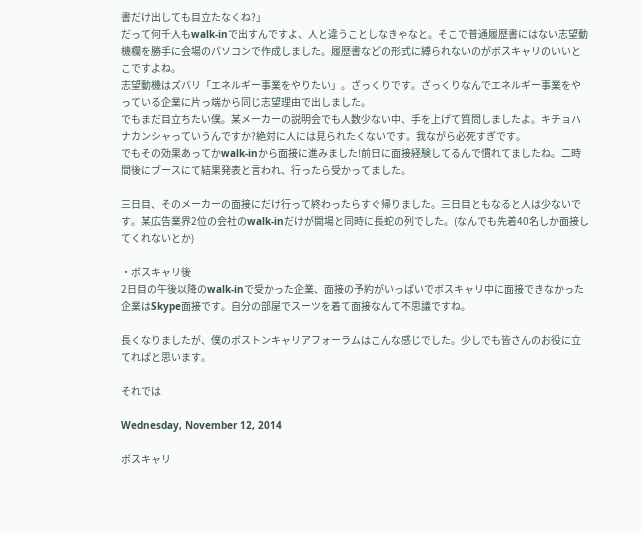書だけ出しても目立たなくね?」
だって何千人もwalk-inで出すんですよ、人と違うことしなきゃなと。そこで普通履歴書にはない志望動機欄を勝手に会場のパソコンで作成しました。履歴書などの形式に縛られないのがボスキャリのいいとこですよね。
志望動機はズバリ「エネルギー事業をやりたい」。ざっくりです。ざっくりなんでエネルギー事業をやっている企業に片っ端から同じ志望理由で出しました。
でもまだ目立ちたい僕。某メーカーの説明会でも人数少ない中、手を上げて質問しましたよ。キチョハナカンシャっていうんですか?絶対に人には見られたくないです。我ながら必死すぎです。
でもその効果あってかwalk-inから面接に進みました!前日に面接経験してるんで慣れてましたね。二時間後にブースにて結果発表と言われ、行ったら受かってました。

三日目、そのメーカーの面接にだけ行って終わったらすぐ帰りました。三日目ともなると人は少ないです。某広告業界2位の会社のwalk-inだけが開場と同時に長蛇の列でした。(なんでも先着40名しか面接してくれないとか)

・ボスキャリ後
2日目の午後以降のwalk-inで受かった企業、面接の予約がいっぱいでボスキャリ中に面接できなかった企業はSkype面接です。自分の部屋でスーツを着て面接なんて不思議ですね。

長くなりましたが、僕のボストンキャリアフォーラムはこんな感じでした。少しでも皆さんのお役に立てればと思います。

それでは

Wednesday, November 12, 2014

ボスキャリ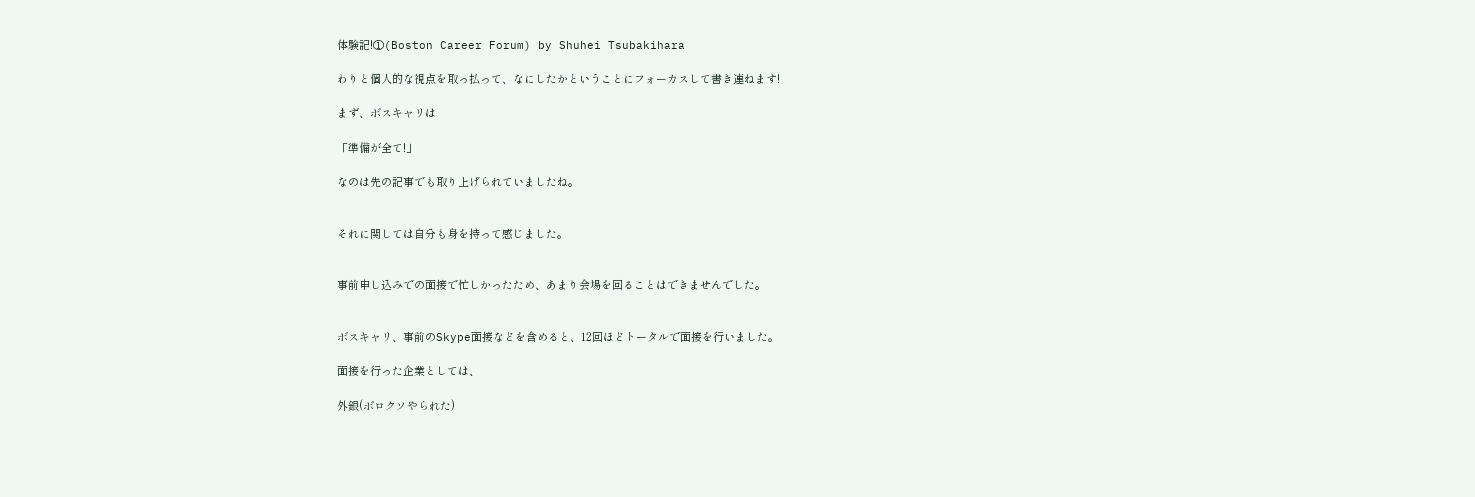体験記!①(Boston Career Forum) by Shuhei Tsubakihara

わりと個人的な視点を取っ払って、なにしたかということにフォーカスして書き連ねます!

まず、ボスキャリは

「準備が全て!」

なのは先の記事でも取り上げられていましたね。


それに関しては自分も身を持って感じました。


事前申し込みでの面接で忙しかったため、あまり会場を回ることはできませんでした。


ボスキャリ、事前のSkype面接などを含めると、12回ほどトータルで面接を行いました。

面接を行った企業としては、

外銀(ボロクソやられた)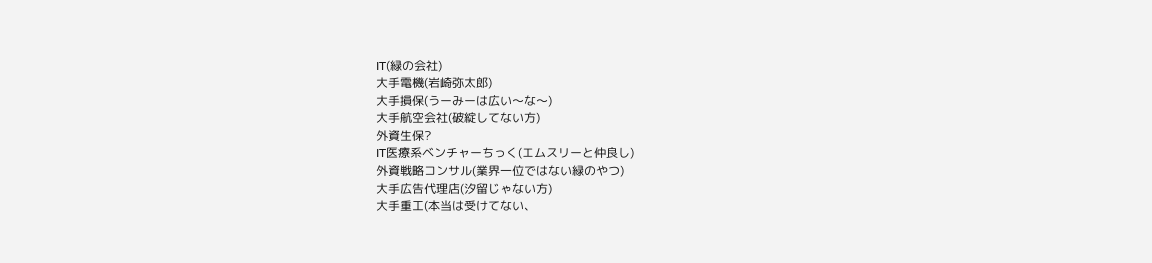IT(緑の会社)
大手電機(岩崎弥太郎)
大手損保(うーみーは広い〜な〜)
大手航空会社(破綻してない方)
外資生保?
IT医療系ベンチャーちっく(エムスリーと仲良し)
外資戦略コンサル(業界一位ではない緑のやつ)
大手広告代理店(汐留じゃない方)
大手重工(本当は受けてない、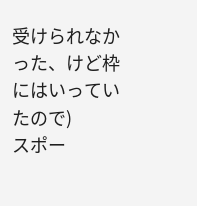受けられなかった、けど枠にはいっていたので)
スポー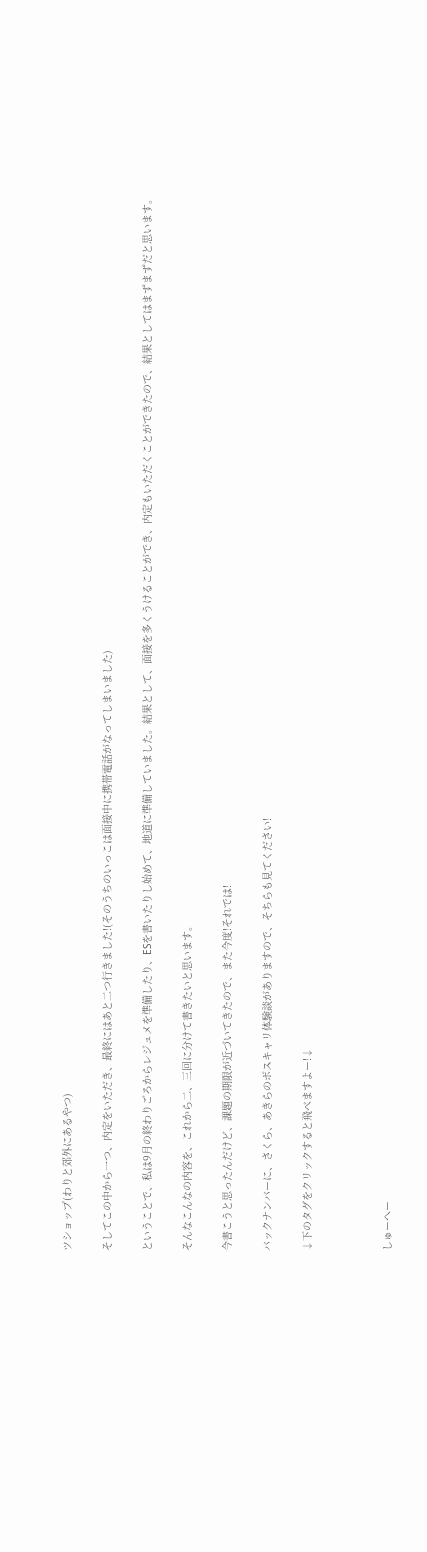ツショップ(わりと郊外にあるやつ)

そしてこの中から一つ、内定をいただき、最終にはあと二つ行きました!(そのうちのいっこは面接中に携帯電話がなってしまいました)

ということで、私は9月の終わりごろからレジュメを準備したり、ESを書いたりし始めて、地道に準備していました。結果として、面接を多くうけることができ、内定もいただくことができたので、結果としてはまずまずだと思います。

そんなこんなの内容を、これから二、三回に分けて書きたいと思います。

今書こうと思ったんだけど、課題の期限が近づいてきたので、また今度!それでは!

バックナンバーに、さくら、あきらのボスキャリ体験談がありますので、そちらも見てください!

↓下のタグをクリックすると飛べますよー!↓



しゅーへー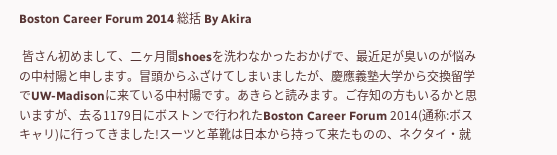Boston Career Forum 2014 総括 By Akira

 皆さん初めまして、二ヶ月間shoesを洗わなかったおかげで、最近足が臭いのが悩みの中村陽と申します。冒頭からふざけてしまいましたが、慶應義塾大学から交換留学でUW-Madisonに来ている中村陽です。あきらと読みます。ご存知の方もいるかと思いますが、去る1179日にボストンで行われたBoston Career Forum 2014(通称:ボスキャリ)に行ってきました!スーツと革靴は日本から持って来たものの、ネクタイ・就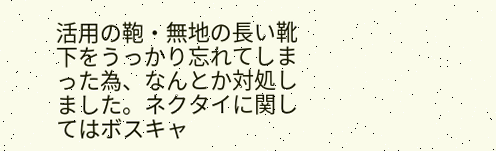活用の鞄・無地の長い靴下をうっかり忘れてしまった為、なんとか対処しました。ネクタイに関してはボスキャ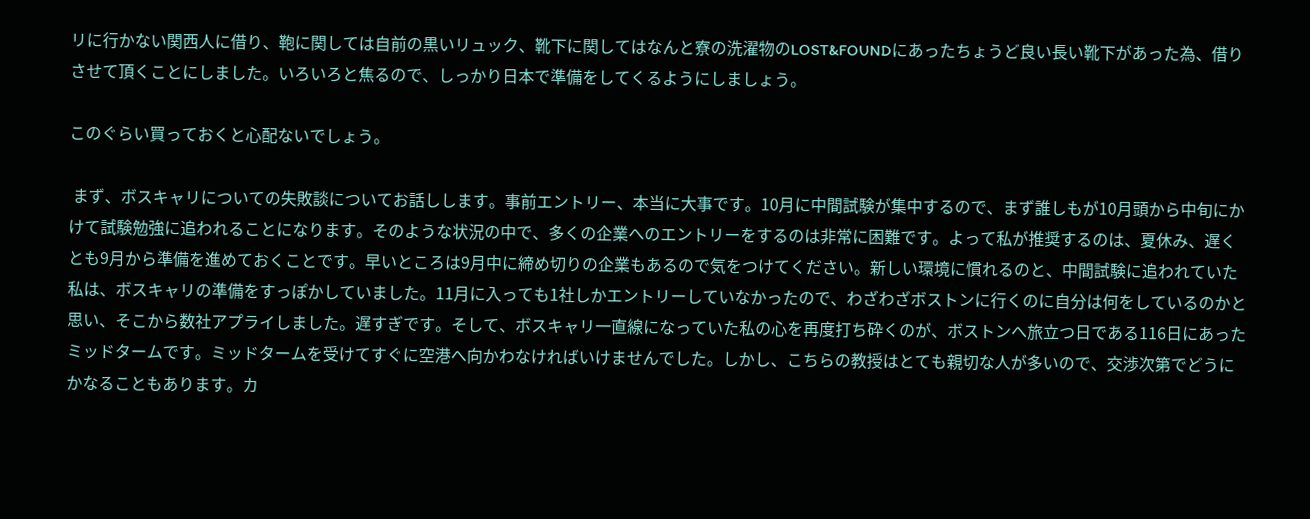リに行かない関西人に借り、鞄に関しては自前の黒いリュック、靴下に関してはなんと寮の洗濯物のLOST&FOUNDにあったちょうど良い長い靴下があった為、借りさせて頂くことにしました。いろいろと焦るので、しっかり日本で準備をしてくるようにしましょう。

このぐらい買っておくと心配ないでしょう。

 まず、ボスキャリについての失敗談についてお話しします。事前エントリー、本当に大事です。10月に中間試験が集中するので、まず誰しもが10月頭から中旬にかけて試験勉強に追われることになります。そのような状況の中で、多くの企業へのエントリーをするのは非常に困難です。よって私が推奨するのは、夏休み、遅くとも9月から準備を進めておくことです。早いところは9月中に締め切りの企業もあるので気をつけてください。新しい環境に慣れるのと、中間試験に追われていた私は、ボスキャリの準備をすっぽかしていました。11月に入っても1社しかエントリーしていなかったので、わざわざボストンに行くのに自分は何をしているのかと思い、そこから数社アプライしました。遅すぎです。そして、ボスキャリ一直線になっていた私の心を再度打ち砕くのが、ボストンへ旅立つ日である116日にあったミッドタームです。ミッドタームを受けてすぐに空港へ向かわなければいけませんでした。しかし、こちらの教授はとても親切な人が多いので、交渉次第でどうにかなることもあります。カ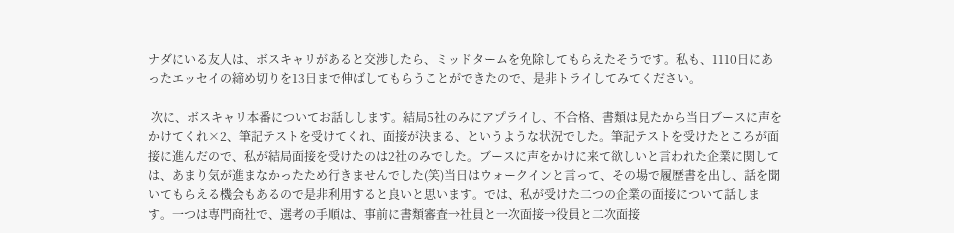ナダにいる友人は、ボスキャリがあると交渉したら、ミッドタームを免除してもらえたそうです。私も、1110日にあったエッセイの締め切りを13日まで伸ばしてもらうことができたので、是非トライしてみてください。

 次に、ボスキャリ本番についてお話しします。結局5社のみにアプライし、不合格、書類は見たから当日ブースに声をかけてくれ×2、筆記テストを受けてくれ、面接が決まる、というような状況でした。筆記テストを受けたところが面接に進んだので、私が結局面接を受けたのは2社のみでした。ブースに声をかけに来て欲しいと言われた企業に関しては、あまり気が進まなかったため行きませんでした(笑)当日はウォークインと言って、その場で履歴書を出し、話を聞いてもらえる機会もあるので是非利用すると良いと思います。では、私が受けた二つの企業の面接について話します。一つは専門商社で、選考の手順は、事前に書類審査→社員と一次面接→役員と二次面接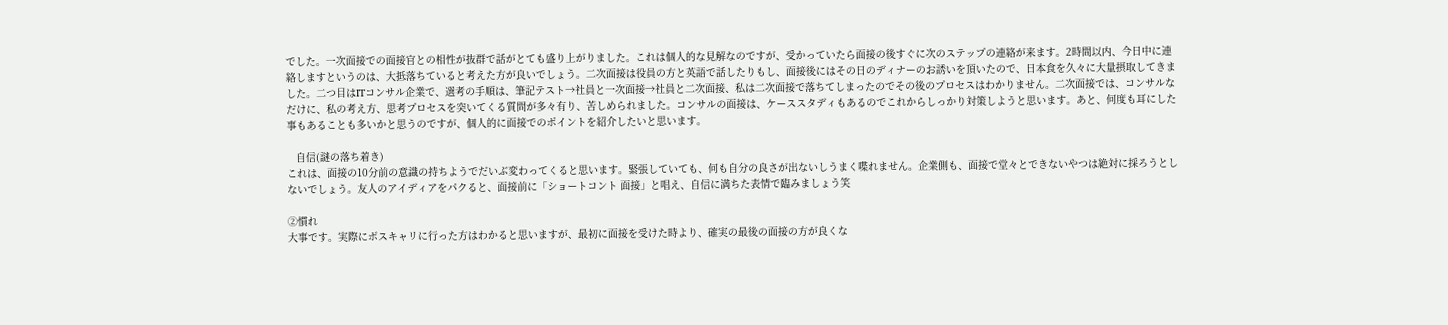でした。一次面接での面接官との相性が抜群で話がとても盛り上がりました。これは個人的な見解なのですが、受かっていたら面接の後すぐに次のステップの連絡が来ます。2時間以内、今日中に連絡しますというのは、大抵落ちていると考えた方が良いでしょう。二次面接は役員の方と英語で話したりもし、面接後にはその日のディナーのお誘いを頂いたので、日本食を久々に大量摂取してきました。二つ目はITコンサル企業で、選考の手順は、筆記テスト→社員と一次面接→社員と二次面接、私は二次面接で落ちてしまったのでその後のプロセスはわかりません。二次面接では、コンサルなだけに、私の考え方、思考プロセスを突いてくる質問が多々有り、苦しめられました。コンサルの面接は、ケーススタディもあるのでこれからしっかり対策しようと思います。あと、何度も耳にした事もあることも多いかと思うのですが、個人的に面接でのポイントを紹介したいと思います。

   自信(謎の落ち着き)
これは、面接の10分前の意識の持ちようでだいぶ変わってくると思います。緊張していても、何も自分の良さが出ないしうまく喋れません。企業側も、面接で堂々とできないやつは絶対に採ろうとしないでしょう。友人のアイディアをパクると、面接前に「ショートコント 面接」と唱え、自信に満ちた表情で臨みましょう笑

②慣れ
大事です。実際にボスキャリに行った方はわかると思いますが、最初に面接を受けた時より、確実の最後の面接の方が良くな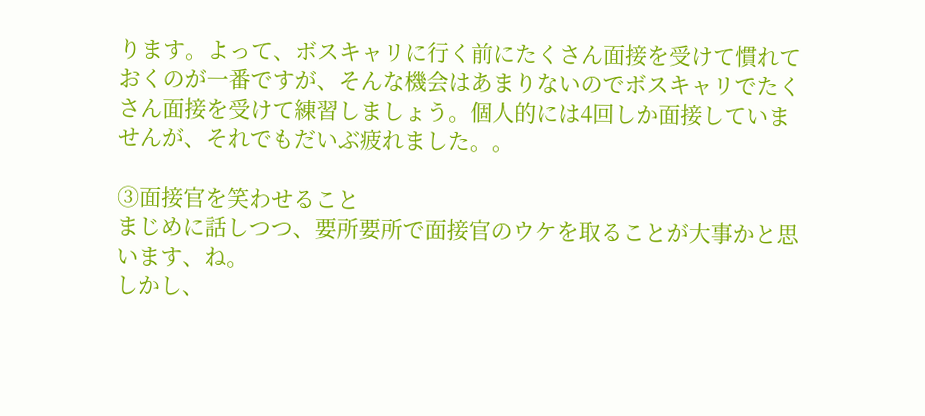ります。よって、ボスキャリに行く前にたくさん面接を受けて慣れておくのが一番ですが、そんな機会はあまりないのでボスキャリでたくさん面接を受けて練習しましょう。個人的には4回しか面接していませんが、それでもだいぶ疲れました。。

③面接官を笑わせること
まじめに話しつつ、要所要所で面接官のウケを取ることが大事かと思います、ね。
しかし、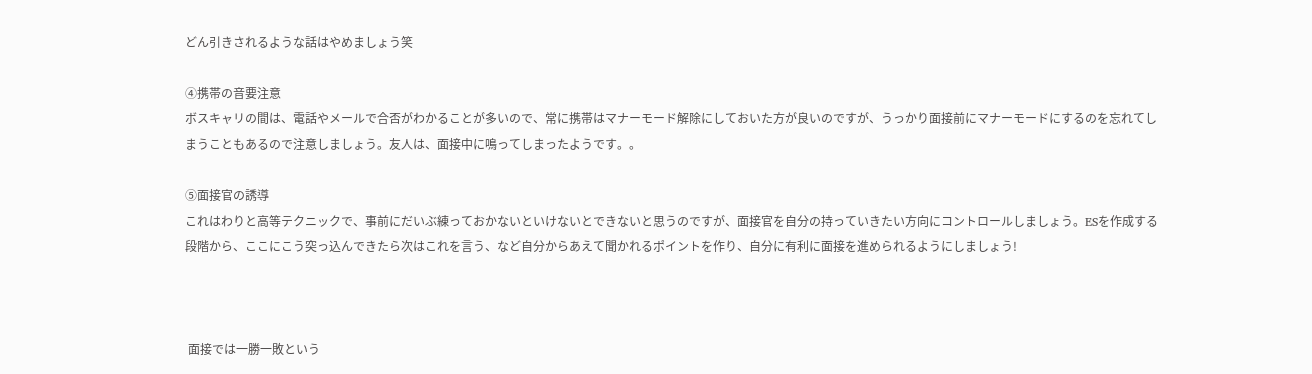どん引きされるような話はやめましょう笑

④携帯の音要注意
ボスキャリの間は、電話やメールで合否がわかることが多いので、常に携帯はマナーモード解除にしておいた方が良いのですが、うっかり面接前にマナーモードにするのを忘れてしまうこともあるので注意しましょう。友人は、面接中に鳴ってしまったようです。。

⑤面接官の誘導
これはわりと高等テクニックで、事前にだいぶ練っておかないといけないとできないと思うのですが、面接官を自分の持っていきたい方向にコントロールしましょう。ESを作成する段階から、ここにこう突っ込んできたら次はこれを言う、など自分からあえて聞かれるポイントを作り、自分に有利に面接を進められるようにしましょう!



 面接では一勝一敗という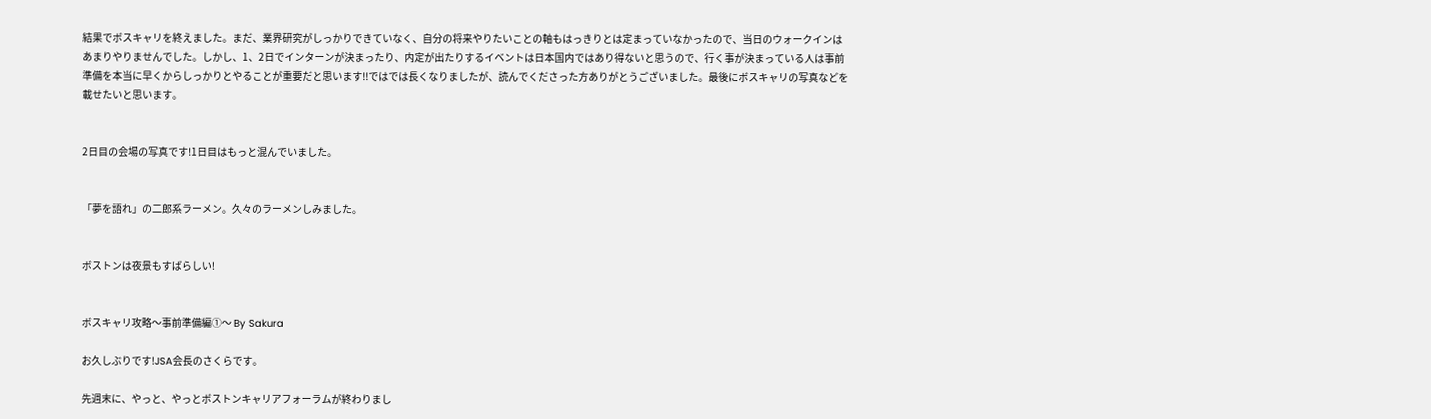結果でボスキャリを終えました。まだ、業界研究がしっかりできていなく、自分の将来やりたいことの軸もはっきりとは定まっていなかったので、当日のウォークインはあまりやりませんでした。しかし、1、2日でインターンが決まったり、内定が出たりするイベントは日本国内ではあり得ないと思うので、行く事が決まっている人は事前準備を本当に早くからしっかりとやることが重要だと思います!!ではでは長くなりましたが、読んでくださった方ありがとうございました。最後にボスキャリの写真などを載せたいと思います。


2日目の会場の写真です!1日目はもっと混んでいました。


「夢を語れ」の二郎系ラーメン。久々のラーメンしみました。


ボストンは夜景もすばらしい!


ボスキャリ攻略〜事前準備編①〜 By Sakura

お久しぶりです!JSA会長のさくらです。

先週末に、やっと、やっとボストンキャリアフォーラムが終わりまし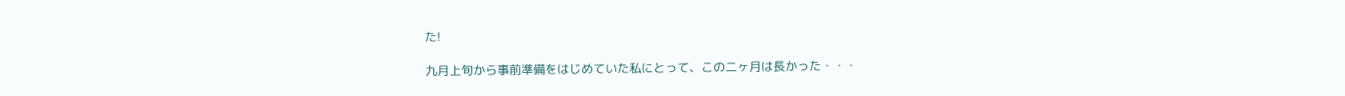た!

九月上旬から事前準備をはじめていた私にとって、この二ヶ月は長かった・・・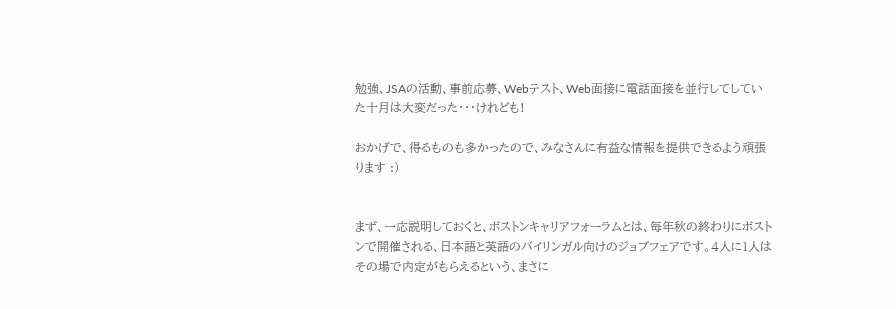勉強、JSAの活動、事前応募、Webテスト、Web面接に電話面接を並行してしていた十月は大変だった・・・けれども!

おかげで、得るものも多かったので、みなさんに有益な情報を提供できるよう頑張ります :)


まず、一応説明しておくと、ボストンキャリアフォーラムとは、毎年秋の終わりにボストンで開催される、日本語と英語のバイリンガル向けのジョブフェアです。4人に1人はその場で内定がもらえるという、まさに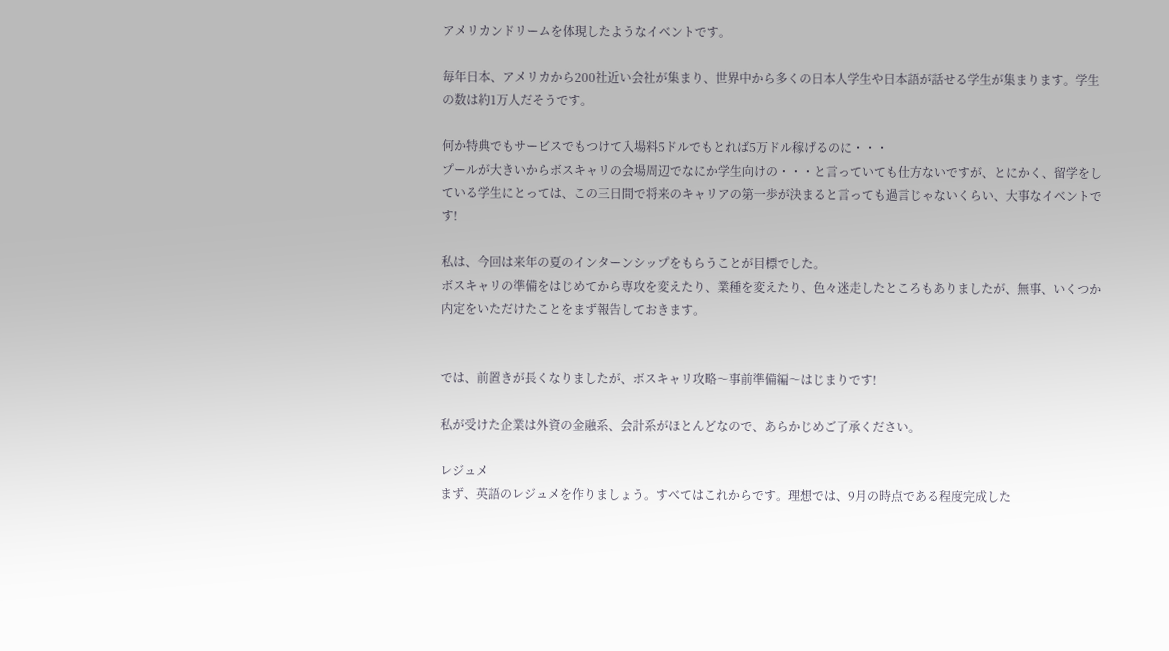アメリカンドリームを体現したようなイベントです。

毎年日本、アメリカから200社近い会社が集まり、世界中から多くの日本人学生や日本語が話せる学生が集まります。学生の数は約1万人だそうです。

何か特典でもサービスでもつけて入場料5ドルでもとれば5万ドル稼げるのに・・・
プールが大きいからボスキャリの会場周辺でなにか学生向けの・・・と言っていても仕方ないですが、とにかく、留学をしている学生にとっては、この三日間で将来のキャリアの第一歩が決まると言っても過言じゃないくらい、大事なイベントです!

私は、今回は来年の夏のインターンシップをもらうことが目標でした。
ボスキャリの準備をはじめてから専攻を変えたり、業種を変えたり、色々迷走したところもありましたが、無事、いくつか内定をいただけたことをまず報告しておきます。


では、前置きが長くなりましたが、ボスキャリ攻略〜事前準備編〜はじまりです!

私が受けた企業は外資の金融系、会計系がほとんどなので、あらかじめご了承ください。

レジュメ
まず、英語のレジュメを作りましょう。すべてはこれからです。理想では、9月の時点である程度完成した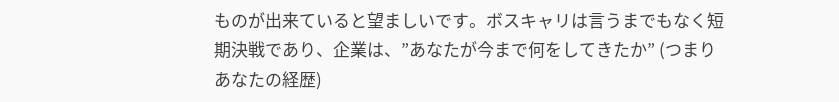ものが出来ていると望ましいです。ボスキャリは言うまでもなく短期決戦であり、企業は、”あなたが今まで何をしてきたか” (つまりあなたの経歴)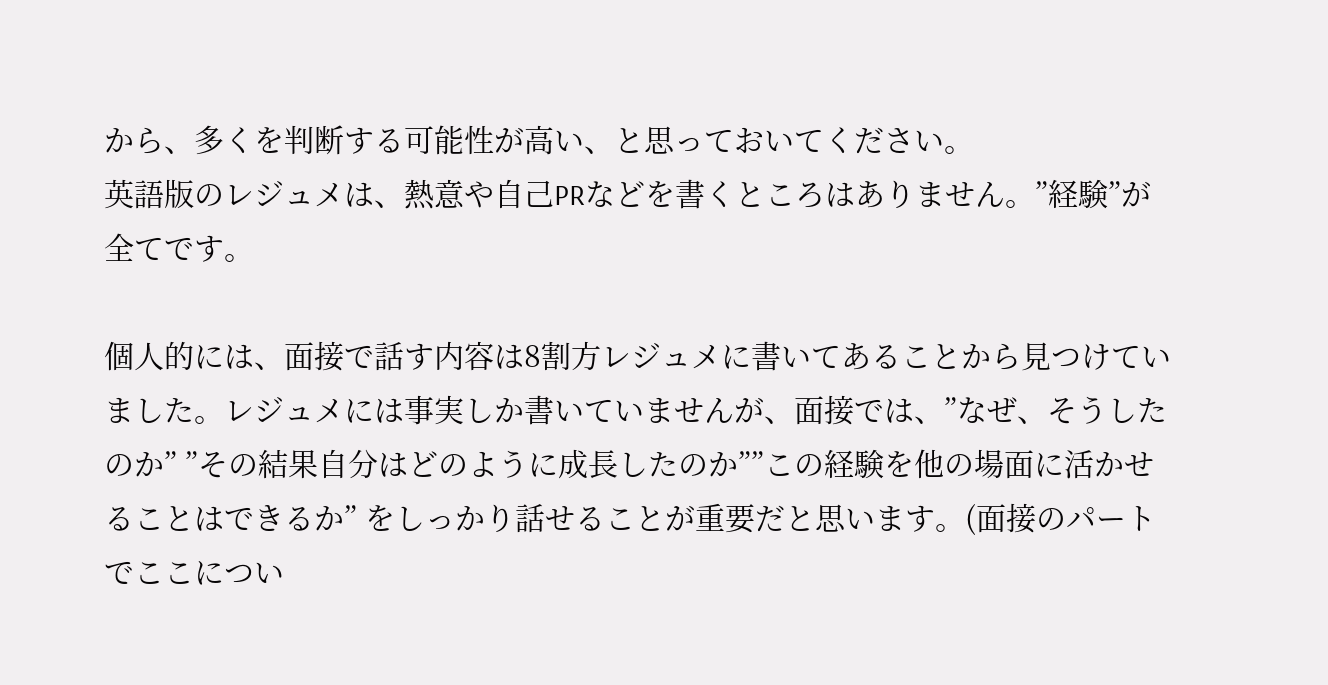から、多くを判断する可能性が高い、と思っておいてください。
英語版のレジュメは、熱意や自己PRなどを書くところはありません。”経験”が全てです。

個人的には、面接で話す内容は8割方レジュメに書いてあることから見つけていました。レジュメには事実しか書いていませんが、面接では、”なぜ、そうしたのか” ”その結果自分はどのように成長したのか””この経験を他の場面に活かせることはできるか” をしっかり話せることが重要だと思います。(面接のパートでここについ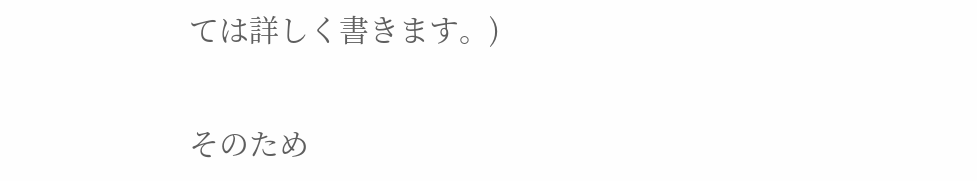ては詳しく書きます。)

そのため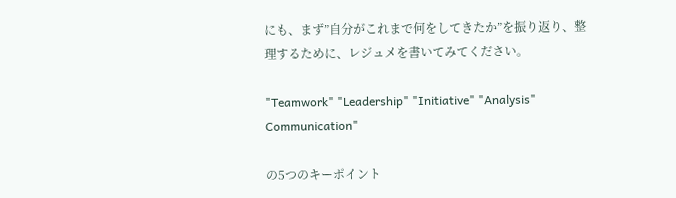にも、まず”自分がこれまで何をしてきたか”を振り返り、整理するために、レジュメを書いてみてください。

"Teamwork" "Leadership" "Initiative" "Analysis" Communication"

の5つのキーポイント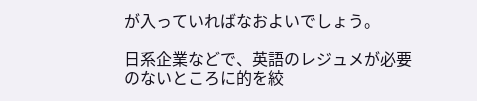が入っていればなおよいでしょう。

日系企業などで、英語のレジュメが必要のないところに的を絞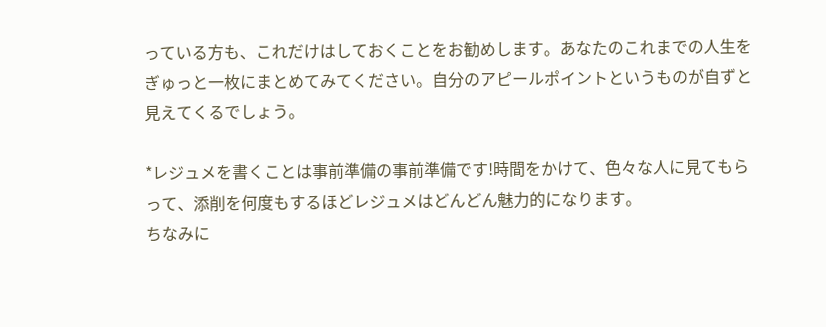っている方も、これだけはしておくことをお勧めします。あなたのこれまでの人生をぎゅっと一枚にまとめてみてください。自分のアピールポイントというものが自ずと見えてくるでしょう。

*レジュメを書くことは事前準備の事前準備です!時間をかけて、色々な人に見てもらって、添削を何度もするほどレジュメはどんどん魅力的になります。
ちなみに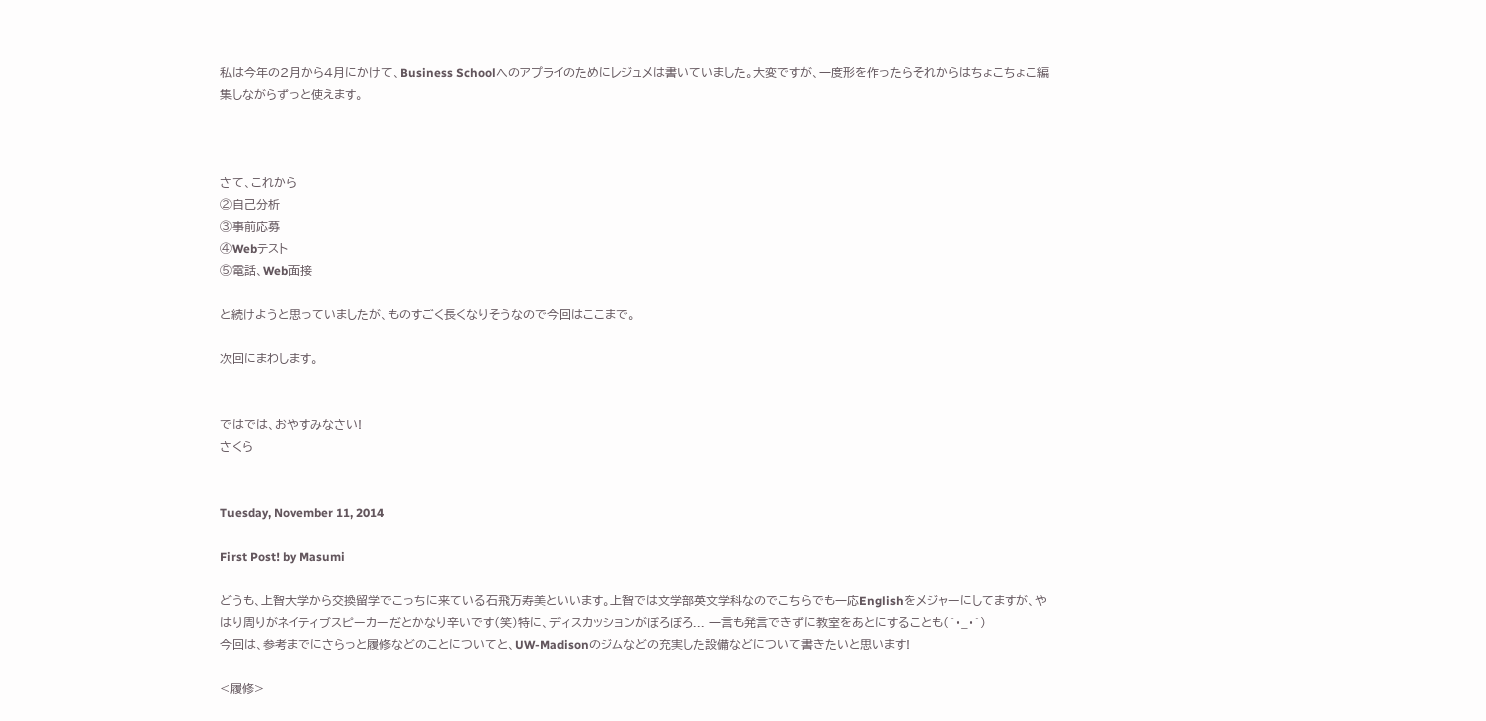私は今年の2月から4月にかけて、Business Schoolへのアプライのためにレジュメは書いていました。大変ですが、一度形を作ったらそれからはちょこちょこ編集しながらずっと使えます。



さて、これから
②自己分析
③事前応募
④Webテスト
⑤電話、Web面接

と続けようと思っていましたが、ものすごく長くなりそうなので今回はここまで。

次回にまわします。


ではでは、おやすみなさい!
さくら


Tuesday, November 11, 2014

First Post! by Masumi

どうも、上智大学から交換留学でこっちに来ている石飛万寿美といいます。上智では文学部英文学科なのでこちらでも一応Englishをメジャーにしてますが、やはり周りがネイティブスピーカーだとかなり辛いです(笑)特に、ディスカッションがぼろぼろ... 一言も発言できずに教室をあとにすることも(´・_・`)
今回は、参考までにさらっと履修などのことについてと、UW-Madisonのジムなどの充実した設備などについて書きたいと思います!

<履修>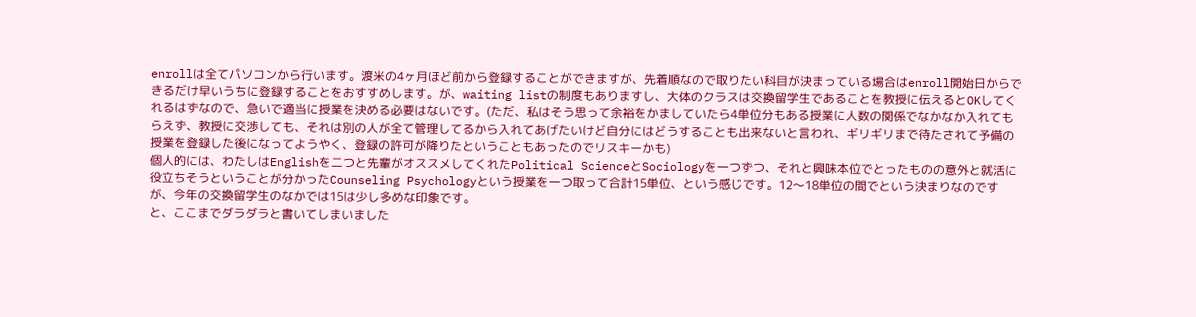enrollは全てパソコンから行います。渡米の4ヶ月ほど前から登録することができますが、先着順なので取りたい科目が決まっている場合はenroll開始日からできるだけ早いうちに登録することをおすすめします。が、waiting listの制度もありますし、大体のクラスは交換留学生であることを教授に伝えるとOKしてくれるはずなので、急いで適当に授業を決める必要はないです。(ただ、私はそう思って余裕をかましていたら4単位分もある授業に人数の関係でなかなか入れてもらえず、教授に交渉しても、それは別の人が全て管理してるから入れてあげたいけど自分にはどうすることも出来ないと言われ、ギリギリまで待たされて予備の授業を登録した後になってようやく、登録の許可が降りたということもあったのでリスキーかも)
個人的には、わたしはEnglishを二つと先輩がオススメしてくれたPolitical ScienceとSociologyを一つずつ、それと興味本位でとったものの意外と就活に役立ちそうということが分かったCounseling Psychologyという授業を一つ取って合計15単位、という感じです。12〜18単位の間でという決まりなのですが、今年の交換留学生のなかでは15は少し多めな印象です。
と、ここまでダラダラと書いてしまいました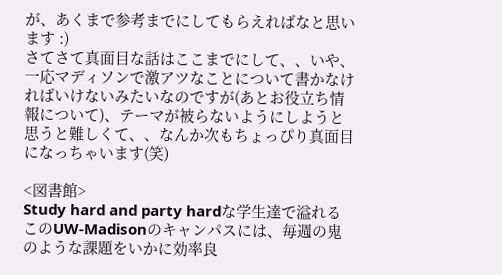が、あくまで参考までにしてもらえればなと思います :)
さてさて真面目な話はここまでにして、、いや、一応マディソンで激アツなことについて書かなければいけないみたいなのですが(あとお役立ち情報について)、テーマが被らないようにしようと思うと難しくて、、なんか次もちょっぴり真面目になっちゃいます(笑)

<図書館>
Study hard and party hardな学生達で溢れるこのUW-Madisonのキャンパスには、毎週の鬼のような課題をいかに効率良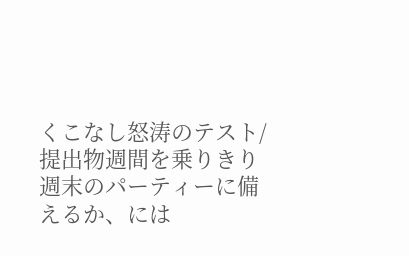くこなし怒涛のテスト/提出物週間を乗りきり週末のパーティーに備えるか、には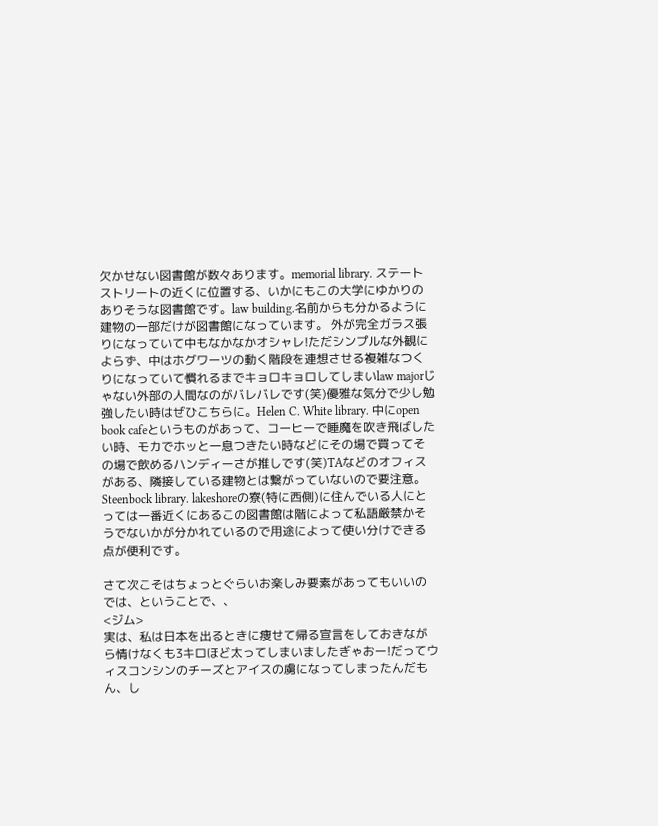欠かせない図書館が数々あります。memorial library. ステートストリートの近くに位置する、いかにもこの大学にゆかりのありそうな図書館です。law building.名前からも分かるように建物の一部だけが図書館になっています。 外が完全ガラス張りになっていて中もなかなかオシャレ!ただシンプルな外観によらず、中はホグワーツの動く階段を連想させる複雑なつくりになっていて慣れるまでキョロキョロしてしまいlaw majorじゃない外部の人間なのがバレバレです(笑)優雅な気分で少し勉強したい時はぜひこちらに。Helen C. White library. 中にopen book cafeというものがあって、コーヒーで睡魔を吹き飛ばしたい時、モカでホッと一息つきたい時などにその場で買ってその場で飲めるハンディーさが推しです(笑)TAなどのオフィスがある、隣接している建物とは繋がっていないので要注意。Steenbock library. lakeshoreの寮(特に西側)に住んでいる人にとっては一番近くにあるこの図書館は階によって私語厳禁かそうでないかが分かれているので用途によって使い分けできる点が便利です。

さて次こそはちょっとぐらいお楽しみ要素があってもいいのでは、ということで、、
<ジム>
実は、私は日本を出るときに痩せて帰る宣言をしておきながら情けなくも3キロほど太ってしまいましたぎゃおー!だってウィスコンシンのチーズとアイスの虜になってしまったんだもん、し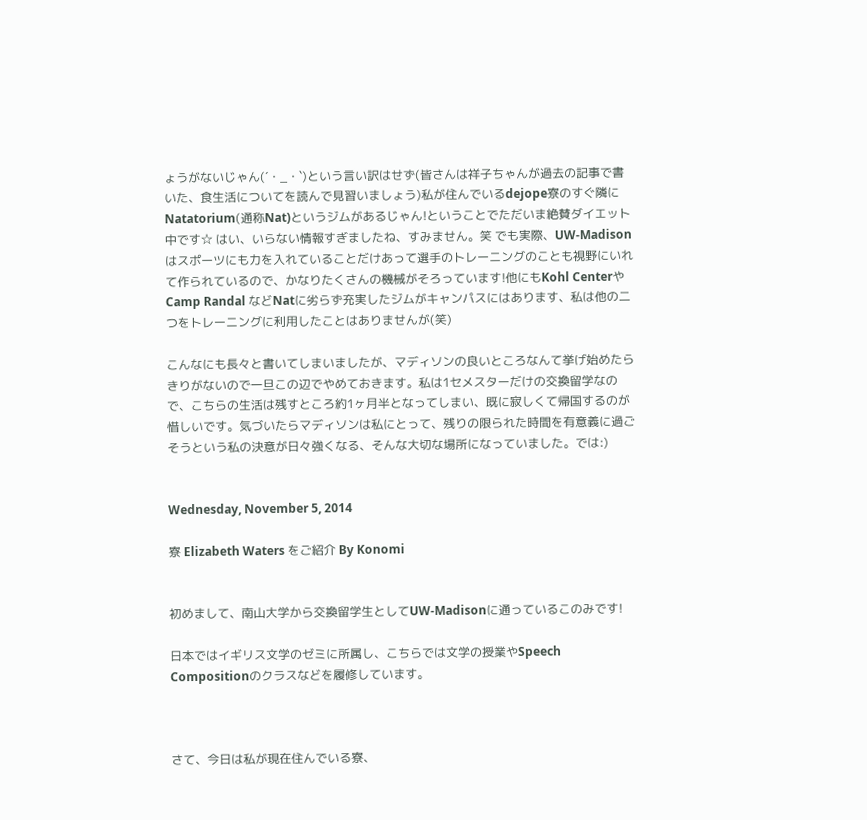ょうがないじゃん(´・_・`)という言い訳はせず(皆さんは祥子ちゃんが過去の記事で書いた、食生活についてを読んで見習いましょう)私が住んでいるdejope寮のすぐ隣にNatatorium(通称Nat)というジムがあるじゃん!ということでただいま絶賛ダイエット中です☆ はい、いらない情報すぎましたね、すみません。笑 でも実際、UW-Madisonはスポーツにも力を入れていることだけあって選手のトレーニングのことも視野にいれて作られているので、かなりたくさんの機械がそろっています!他にもKohl CenterやCamp Randal などNatに劣らず充実したジムがキャンパスにはあります、私は他の二つをトレーニングに利用したことはありませんが(笑)

こんなにも長々と書いてしまいましたが、マディソンの良いところなんて挙げ始めたらきりがないので一旦この辺でやめておきます。私は1セメスターだけの交換留学なので、こちらの生活は残すところ約1ヶ月半となってしまい、既に寂しくて帰国するのが惜しいです。気づいたらマディソンは私にとって、残りの限られた時間を有意義に過ごそうという私の決意が日々強くなる、そんな大切な場所になっていました。では:)


Wednesday, November 5, 2014

寮 Elizabeth Waters をご紹介 By Konomi


初めまして、南山大学から交換留学生としてUW-Madisonに通っているこのみです!

日本ではイギリス文学のゼミに所属し、こちらでは文学の授業やSpeech Compositionのクラスなどを履修しています。



さて、今日は私が現在住んでいる寮、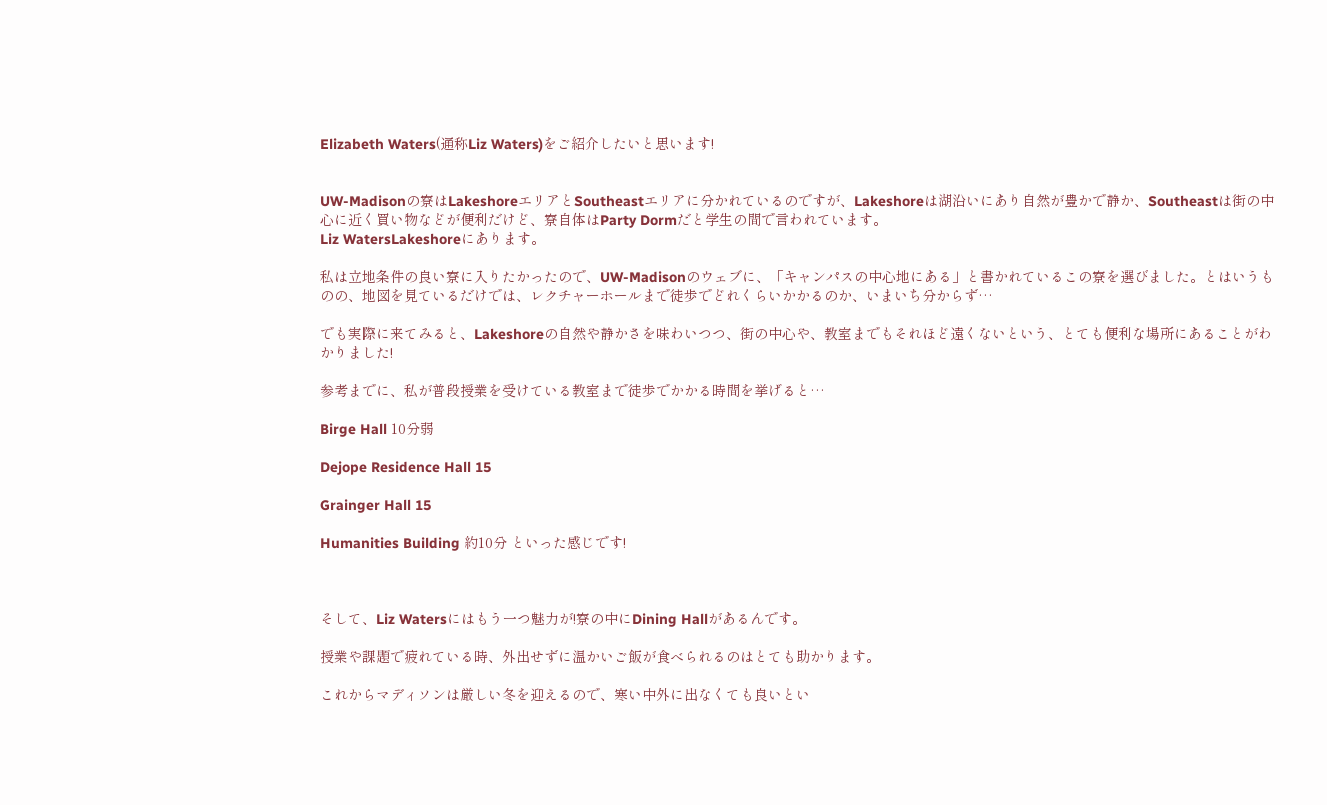Elizabeth Waters(通称Liz Waters)をご紹介したいと思います!


UW-Madisonの寮はLakeshoreエリアとSoutheastエリアに分かれているのですが、Lakeshoreは湖沿いにあり自然が豊かで静か、Southeastは街の中心に近く買い物などが便利だけど、寮自体はParty Dormだと学生の間で言われています。
Liz WatersLakeshoreにあります。

私は立地条件の良い寮に入りたかったので、UW-Madisonのウェブに、「キャンパスの中心地にある」と書かれているこの寮を選びました。とはいうものの、地図を見ているだけでは、レクチャーホールまで徒歩でどれくらいかかるのか、いまいち分からず…

でも実際に来てみると、Lakeshoreの自然や静かさを味わいつつ、街の中心や、教室までもそれほど遠くないという、とても便利な場所にあることがわかりました!

参考までに、私が普段授業を受けている教室まで徒歩でかかる時間を挙げると…

Birge Hall 10分弱

Dejope Residence Hall 15

Grainger Hall 15

Humanities Building 約10分 といった感じです!



そして、Liz Watersにはもう一つ魅力が!寮の中にDining Hallがあるんです。

授業や課題で疲れている時、外出せずに温かいご飯が食べられるのはとても助かります。

これからマディソンは厳しい冬を迎えるので、寒い中外に出なくても良いとい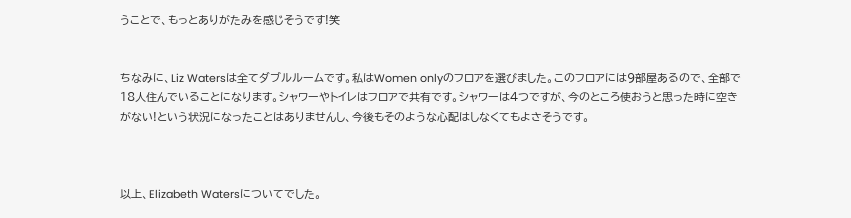うことで、もっとありがたみを感じそうです!笑


ちなみに、Liz Watersは全てダブルルームです。私はWomen onlyのフロアを選びました。このフロアには9部屋あるので、全部で18人住んでいることになります。シャワーやトイレはフロアで共有です。シャワーは4つですが、今のところ使おうと思った時に空きがない!という状況になったことはありませんし、今後もそのような心配はしなくてもよさそうです。



以上、Elizabeth Watersについてでした。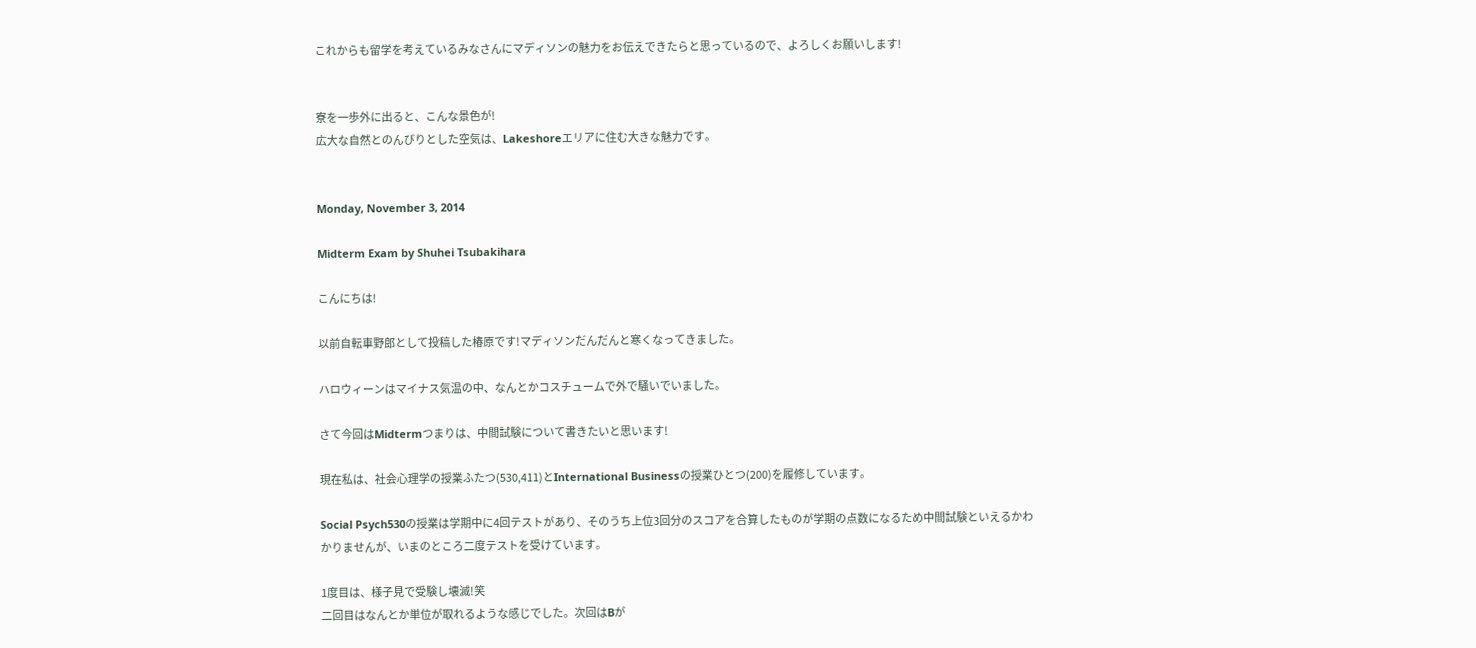これからも留学を考えているみなさんにマディソンの魅力をお伝えできたらと思っているので、よろしくお願いします!


寮を一歩外に出ると、こんな景色が!
広大な自然とのんびりとした空気は、Lakeshoreエリアに住む大きな魅力です。


Monday, November 3, 2014

Midterm Exam by Shuhei Tsubakihara

こんにちは!

以前自転車野郎として投稿した椿原です!マディソンだんだんと寒くなってきました。

ハロウィーンはマイナス気温の中、なんとかコスチュームで外で騒いでいました。

さて今回はMidtermつまりは、中間試験について書きたいと思います!

現在私は、社会心理学の授業ふたつ(530,411)とInternational Businessの授業ひとつ(200)を履修しています。

Social Psych530の授業は学期中に4回テストがあり、そのうち上位3回分のスコアを合算したものが学期の点数になるため中間試験といえるかわかりませんが、いまのところ二度テストを受けています。

1度目は、様子見で受験し壊滅!笑
二回目はなんとか単位が取れるような感じでした。次回はBが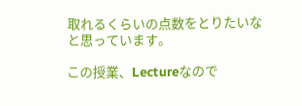取れるくらいの点数をとりたいなと思っています。

この授業、Lectureなので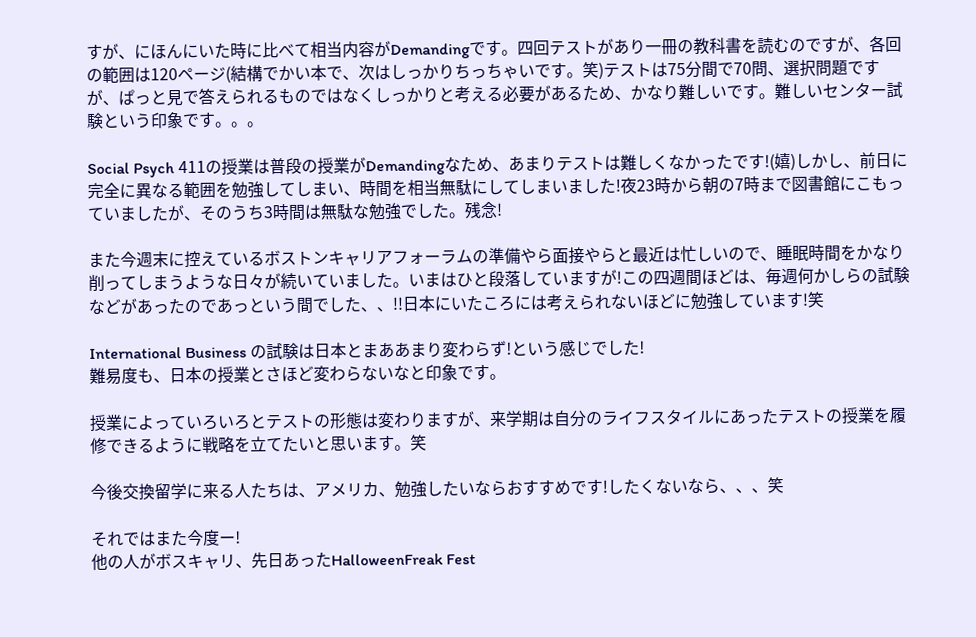すが、にほんにいた時に比べて相当内容がDemandingです。四回テストがあり一冊の教科書を読むのですが、各回の範囲は120ページ(結構でかい本で、次はしっかりちっちゃいです。笑)テストは75分間で70問、選択問題ですが、ぱっと見で答えられるものではなくしっかりと考える必要があるため、かなり難しいです。難しいセンター試験という印象です。。。

Social Psych 411の授業は普段の授業がDemandingなため、あまりテストは難しくなかったです!(嬉)しかし、前日に完全に異なる範囲を勉強してしまい、時間を相当無駄にしてしまいました!夜23時から朝の7時まで図書館にこもっていましたが、そのうち3時間は無駄な勉強でした。残念!

また今週末に控えているボストンキャリアフォーラムの準備やら面接やらと最近は忙しいので、睡眠時間をかなり削ってしまうような日々が続いていました。いまはひと段落していますが!この四週間ほどは、毎週何かしらの試験などがあったのであっという間でした、、!!日本にいたころには考えられないほどに勉強しています!笑

International Business の試験は日本とまああまり変わらず!という感じでした!
難易度も、日本の授業とさほど変わらないなと印象です。

授業によっていろいろとテストの形態は変わりますが、来学期は自分のライフスタイルにあったテストの授業を履修できるように戦略を立てたいと思います。笑

今後交換留学に来る人たちは、アメリカ、勉強したいならおすすめです!したくないなら、、、笑

それではまた今度ー!
他の人がボスキャリ、先日あったHalloweenFreak Fest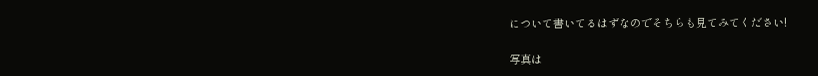について書いてるはずなのでそちらも見てみてください!

写真は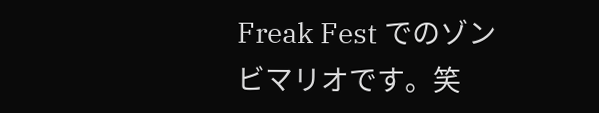Freak Fest でのゾンビマリオです。笑